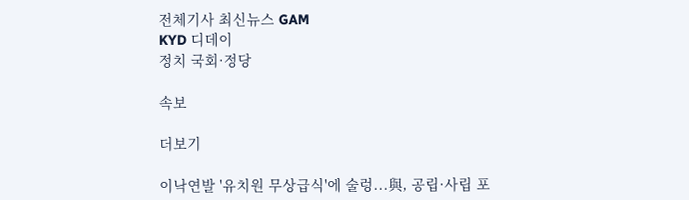전체기사 최신뉴스 GAM
KYD 디데이
정치 국회·정당

속보

더보기

이낙연발 '유치원 무상급식'에 술렁...與, 공립·사립 포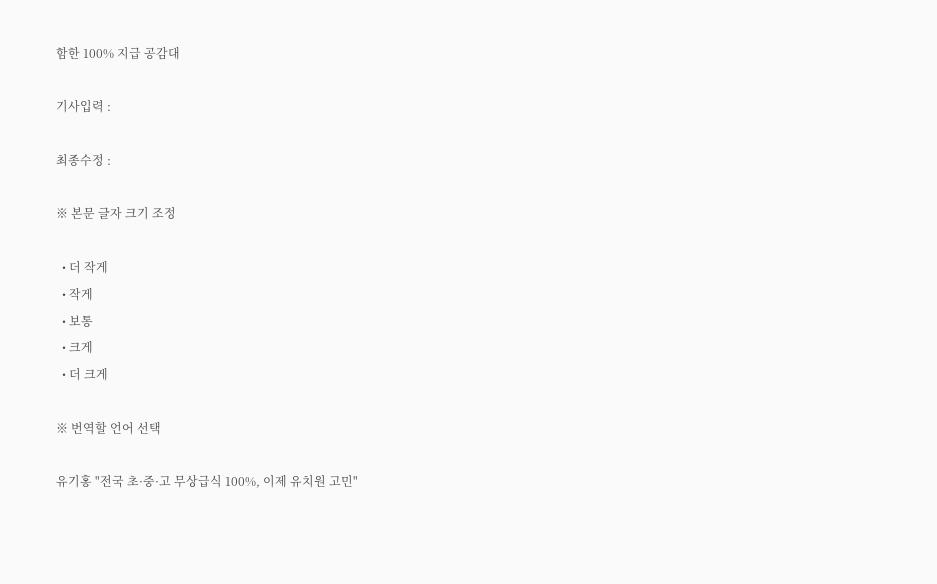함한 100% 지급 공감대

기사입력 :

최종수정 :

※ 본문 글자 크기 조정

  • 더 작게
  • 작게
  • 보통
  • 크게
  • 더 크게

※ 번역할 언어 선택

유기홍 "전국 초·중·고 무상급식 100%, 이제 유치원 고민"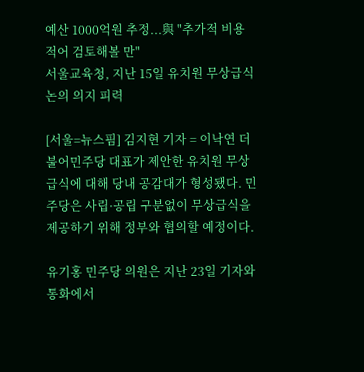예산 1000억원 추정...與 "추가적 비용 적어 검토해볼 만"
서울교육청, 지난 15일 유치원 무상급식 논의 의지 피력

[서울=뉴스핌] 김지현 기자 = 이낙연 더불어민주당 대표가 제안한 유치원 무상급식에 대해 당내 공감대가 형성됐다. 민주당은 사립·공립 구분없이 무상급식을 제공하기 위해 정부와 협의할 예정이다.

유기홍 민주당 의원은 지난 23일 기자와 통화에서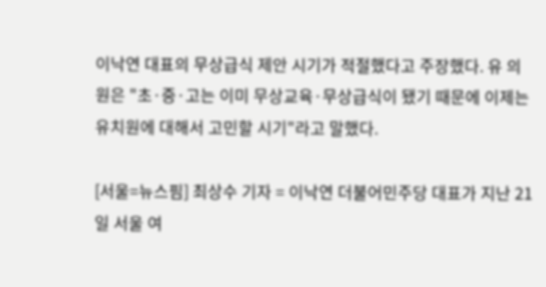이낙연 대표의 무상급식 제안 시기가 적절했다고 주장했다. 유 의원은 "초·중·고는 이미 무상교육·무상급식이 됐기 때문에 이제는 유치원에 대해서 고민할 시기"라고 말했다.

[서울=뉴스핌] 최상수 기자 = 이낙연 더불어민주당 대표가 지난 21일 서울 여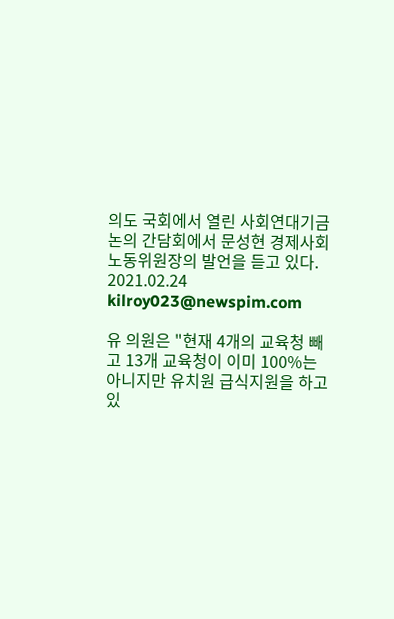의도 국회에서 열린 사회연대기금 논의 간담회에서 문성현 경제사회노동위원장의 발언을 듣고 있다. 2021.02.24 kilroy023@newspim.com

유 의원은 "현재 4개의 교육청 빼고 13개 교육청이 이미 100%는 아니지만 유치원 급식지원을 하고 있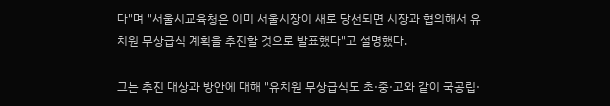다"며 "서울시교육청은 이미 서울시장이 새로 당선되면 시장과 협의해서 유치원 무상급식 계획을 추진할 것으로 발표했다"고 설명했다.

그는 추진 대상과 방안에 대해 "유치원 무상급식도 초·중·고와 같이 국공립·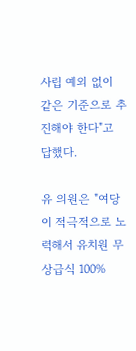사립 예외 없이 같은 기준으로 추진해야 한다"고 답했다.

유 의원은 "여당이 적극적으로 노력해서 유치원 무상급식 100%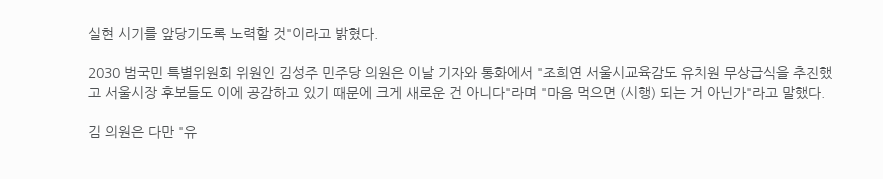실현 시기를 앞당기도록 노력할 것"이라고 밝혔다.

2030 범국민 특별위원회 위원인 김성주 민주당 의원은 이날 기자와 통화에서 "조희연 서울시교육감도 유치원 무상급식을 추진했고 서울시장 후보들도 이에 공감하고 있기 때문에 크게 새로운 건 아니다"라며 "마음 먹으면 (시행) 되는 거 아닌가"라고 말했다.

김 의원은 다만 "유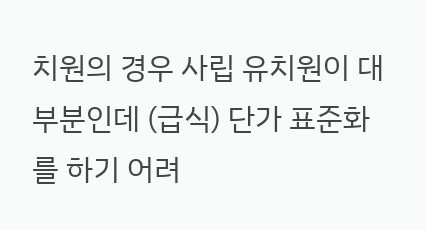치원의 경우 사립 유치원이 대부분인데 (급식) 단가 표준화를 하기 어려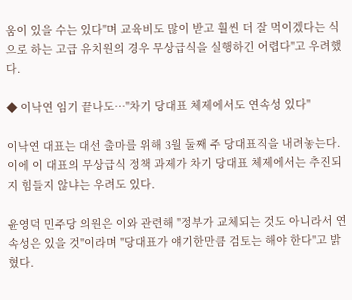움이 있을 수는 있다"며 교육비도 많이 받고 훨씬 더 잘 먹이겠다는 식으로 하는 고급 유치원의 경우 무상급식을 실행하긴 어렵다"고 우려했다.

◆ 이낙연 임기 끝나도…"차기 당대표 체제에서도 연속성 있다"

이낙연 대표는 대선 출마를 위해 3월 둘째 주 당대표직을 내려놓는다. 이에 이 대표의 무상급식 정책 과제가 차기 당대표 체제에서는 추진되지 힘들지 않냐는 우려도 있다.

윤영덕 민주당 의원은 이와 관련해 "정부가 교체되는 것도 아니라서 연속성은 있을 것"이라며 "당대표가 얘기한만큼 검토는 해야 한다"고 밝혔다.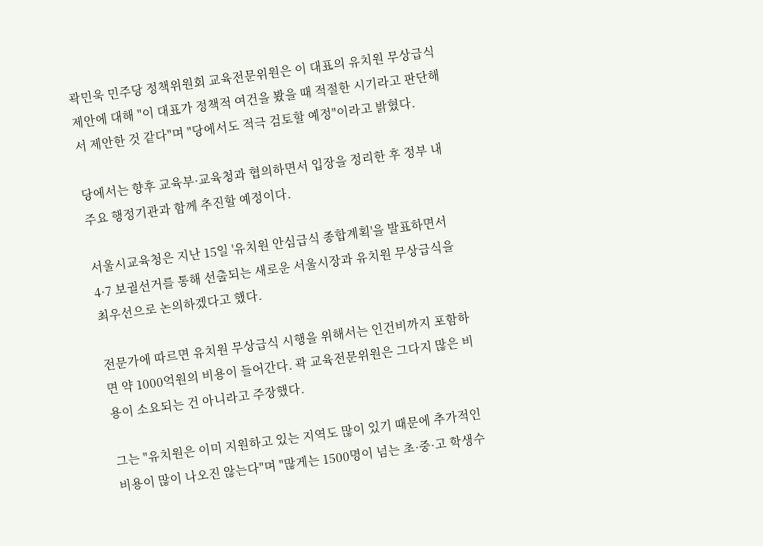곽민욱 민주당 정책위원회 교육전문위원은 이 대표의 유치원 무상급식 제안에 대해 "이 대표가 정책적 여건을 봤을 때 적절한 시기라고 판단해서 제안한 것 같다"며 "당에서도 적극 검토할 예정"이라고 밝혔다.

당에서는 향후 교육부·교육청과 협의하면서 입장을 정리한 후 정부 내 주요 행정기관과 함께 추진할 예정이다.

서울시교육청은 지난 15일 '유치원 안심급식 종합계획'을 발표하면서 4·7 보궐선거를 통해 선출되는 새로운 서울시장과 유치원 무상급식을 최우선으로 논의하겠다고 했다.

전문가에 따르면 유치원 무상급식 시행을 위해서는 인건비까지 포함하면 약 1000억원의 비용이 들어간다. 곽 교육전문위원은 그다지 많은 비용이 소요되는 건 아니라고 주장했다.

그는 "유치원은 이미 지원하고 있는 지역도 많이 있기 때문에 추가적인 비용이 많이 나오진 않는다"며 "많게는 1500명이 넘는 초·중·고 학생수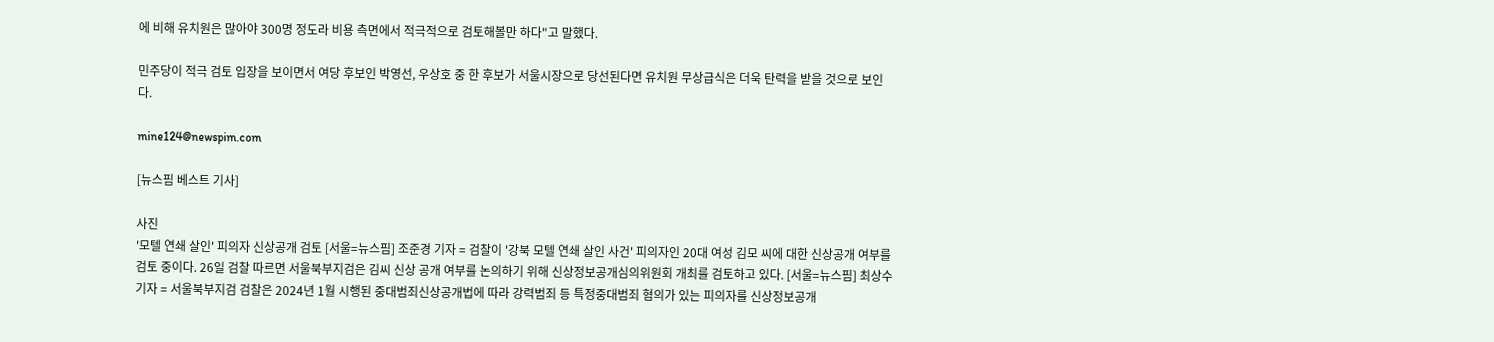에 비해 유치원은 많아야 300명 정도라 비용 측면에서 적극적으로 검토해볼만 하다"고 말했다.

민주당이 적극 검토 입장을 보이면서 여당 후보인 박영선, 우상호 중 한 후보가 서울시장으로 당선된다면 유치원 무상급식은 더욱 탄력을 받을 것으로 보인다.

mine124@newspim.com

[뉴스핌 베스트 기사]

사진
'모텔 연쇄 살인' 피의자 신상공개 검토 [서울=뉴스핌] 조준경 기자 = 검찰이 '강북 모텔 연쇄 살인 사건' 피의자인 20대 여성 김모 씨에 대한 신상공개 여부를 검토 중이다. 26일 검찰 따르면 서울북부지검은 김씨 신상 공개 여부를 논의하기 위해 신상정보공개심의위원회 개최를 검토하고 있다. [서울=뉴스핌] 최상수 기자 = 서울북부지검 검찰은 2024년 1월 시행된 중대범죄신상공개법에 따라 강력범죄 등 특정중대범죄 혐의가 있는 피의자를 신상정보공개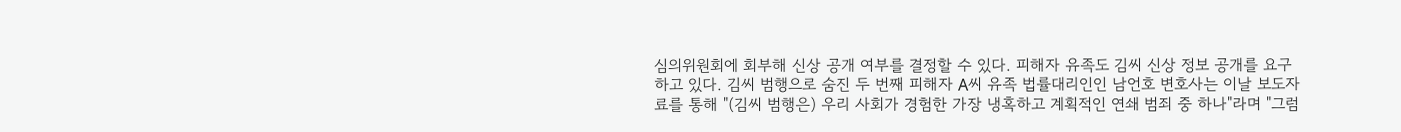심의위원회에 회부해 신상 공개 여부를 결정할 수 있다. 피해자 유족도 김씨 신상 정보 공개를 요구하고 있다. 김씨 범행으로 숨진 두 번째 피해자 A씨 유족 법률대리인인 남언호 변호사는 이날 보도자료를 통해 "(김씨 범행은) 우리 사회가 경험한 가장 냉혹하고 계획적인 연쇄 범죄 중 하나"라며 "그럼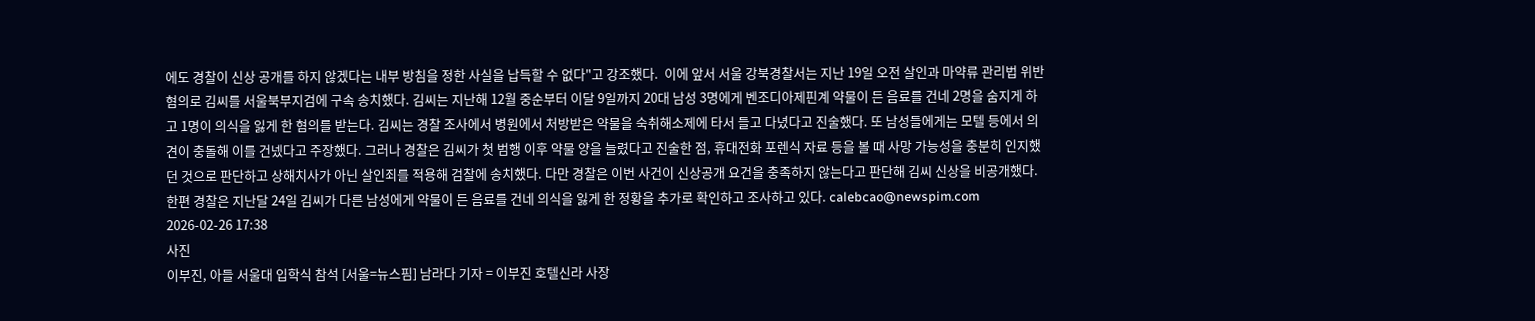에도 경찰이 신상 공개를 하지 않겠다는 내부 방침을 정한 사실을 납득할 수 없다"고 강조했다.  이에 앞서 서울 강북경찰서는 지난 19일 오전 살인과 마약류 관리법 위반 혐의로 김씨를 서울북부지검에 구속 송치했다. 김씨는 지난해 12월 중순부터 이달 9일까지 20대 남성 3명에게 벤조디아제핀계 약물이 든 음료를 건네 2명을 숨지게 하고 1명이 의식을 잃게 한 혐의를 받는다. 김씨는 경찰 조사에서 병원에서 처방받은 약물을 숙취해소제에 타서 들고 다녔다고 진술했다. 또 남성들에게는 모텔 등에서 의견이 충돌해 이를 건넸다고 주장했다. 그러나 경찰은 김씨가 첫 범행 이후 약물 양을 늘렸다고 진술한 점, 휴대전화 포렌식 자료 등을 볼 때 사망 가능성을 충분히 인지했던 것으로 판단하고 상해치사가 아닌 살인죄를 적용해 검찰에 송치했다. 다만 경찰은 이번 사건이 신상공개 요건을 충족하지 않는다고 판단해 김씨 신상을 비공개했다.  한편 경찰은 지난달 24일 김씨가 다른 남성에게 약물이 든 음료를 건네 의식을 잃게 한 정황을 추가로 확인하고 조사하고 있다. calebcao@newspim.com 2026-02-26 17:38
사진
이부진, 아들 서울대 입학식 참석 [서울=뉴스핌] 남라다 기자 = 이부진 호텔신라 사장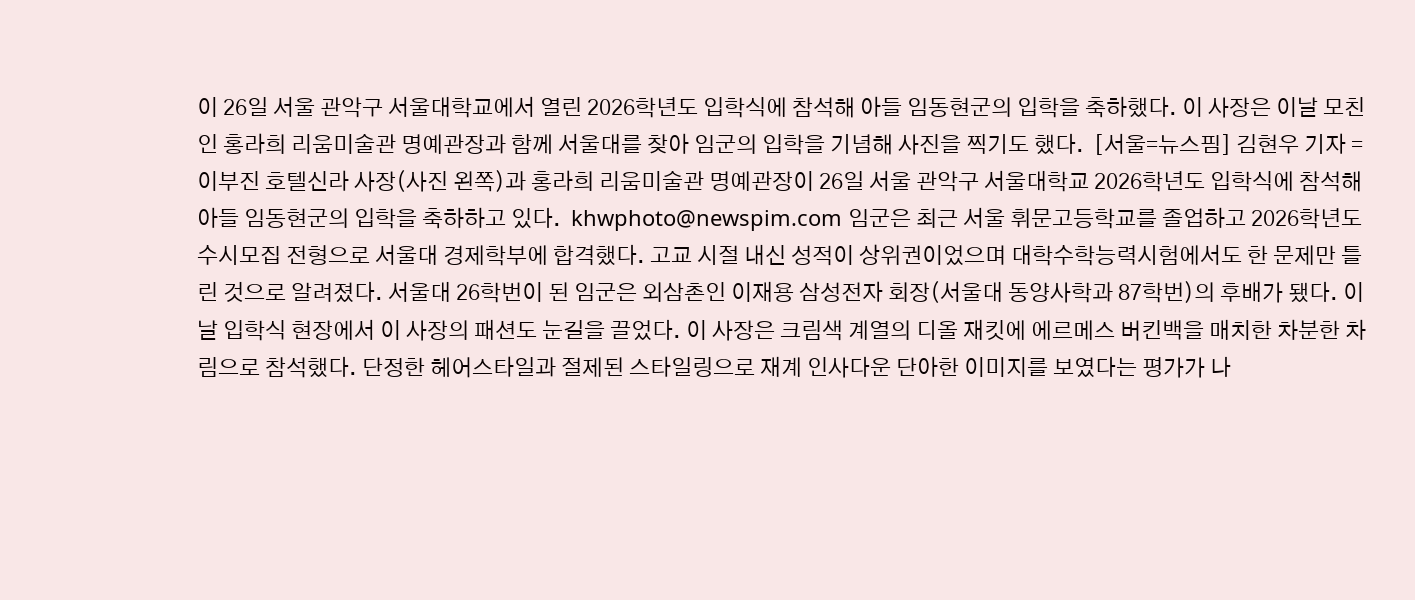이 26일 서울 관악구 서울대학교에서 열린 2026학년도 입학식에 참석해 아들 임동현군의 입학을 축하했다. 이 사장은 이날 모친인 홍라희 리움미술관 명예관장과 함께 서울대를 찾아 임군의 입학을 기념해 사진을 찍기도 했다.  [서울=뉴스핌] 김현우 기자 = 이부진 호텔신라 사장(사진 왼쪽)과 홍라희 리움미술관 명예관장이 26일 서울 관악구 서울대학교 2026학년도 입학식에 참석해 아들 임동현군의 입학을 축하하고 있다.  khwphoto@newspim.com 임군은 최근 서울 휘문고등학교를 졸업하고 2026학년도 수시모집 전형으로 서울대 경제학부에 합격했다. 고교 시절 내신 성적이 상위권이었으며 대학수학능력시험에서도 한 문제만 틀린 것으로 알려졌다. 서울대 26학번이 된 임군은 외삼촌인 이재용 삼성전자 회장(서울대 동양사학과 87학번)의 후배가 됐다. 이날 입학식 현장에서 이 사장의 패션도 눈길을 끌었다. 이 사장은 크림색 계열의 디올 재킷에 에르메스 버킨백을 매치한 차분한 차림으로 참석했다. 단정한 헤어스타일과 절제된 스타일링으로 재계 인사다운 단아한 이미지를 보였다는 평가가 나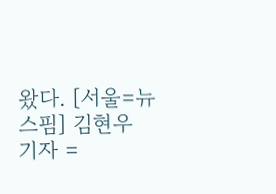왔다. [서울=뉴스핌] 김현우 기자 =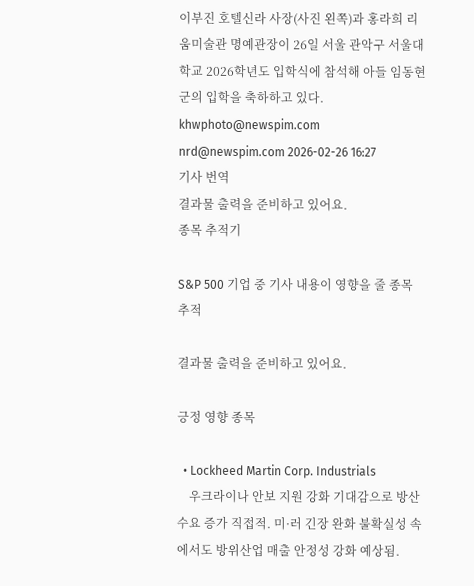이부진 호텔신라 사장(사진 왼쪽)과 홍라희 리움미술관 명예관장이 26일 서울 관악구 서울대학교 2026학년도 입학식에 참석해 아들 임동현 군의 입학을 축하하고 있다. khwphoto@newspim.com nrd@newspim.com 2026-02-26 16:27
기사 번역
결과물 출력을 준비하고 있어요.
종목 추적기

S&P 500 기업 중 기사 내용이 영향을 줄 종목 추적

결과물 출력을 준비하고 있어요.

긍정 영향 종목

  • Lockheed Martin Corp. Industrials
    우크라이나 안보 지원 강화 기대감으로 방산 수요 증가 직접적. 미·러 긴장 완화 불확실성 속에서도 방위산업 매출 안정성 강화 예상됨.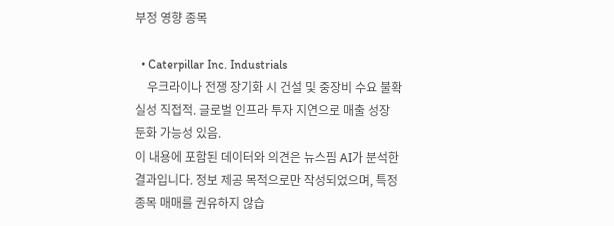부정 영향 종목

  • Caterpillar Inc. Industrials
    우크라이나 전쟁 장기화 시 건설 및 중장비 수요 불확실성 직접적. 글로벌 인프라 투자 지연으로 매출 성장 둔화 가능성 있음.
이 내용에 포함된 데이터와 의견은 뉴스핌 AI가 분석한 결과입니다. 정보 제공 목적으로만 작성되었으며, 특정 종목 매매를 권유하지 않습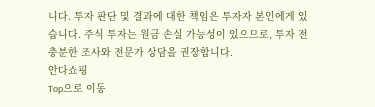니다. 투자 판단 및 결과에 대한 책임은 투자자 본인에게 있습니다. 주식 투자는 원금 손실 가능성이 있으므로, 투자 전 충분한 조사와 전문가 상담을 권장합니다.
안다쇼핑
Top으로 이동